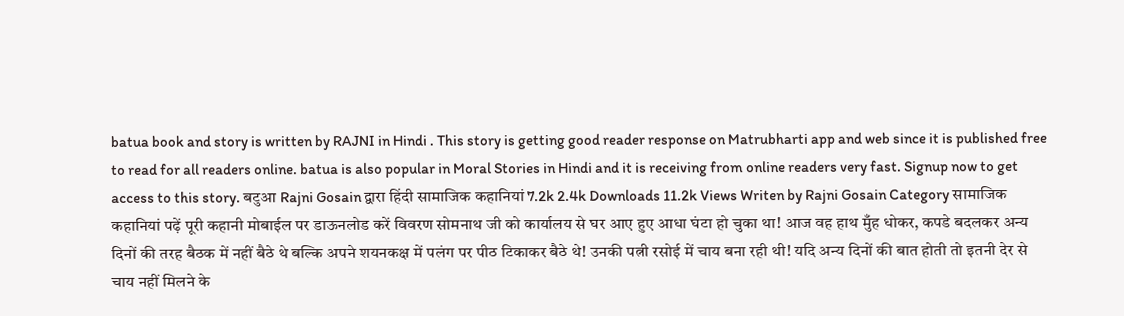batua book and story is written by RAJNI in Hindi . This story is getting good reader response on Matrubharti app and web since it is published free to read for all readers online. batua is also popular in Moral Stories in Hindi and it is receiving from online readers very fast. Signup now to get access to this story. बटुआ Rajni Gosain द्वारा हिंदी सामाजिक कहानियां 7.2k 2.4k Downloads 11.2k Views Writen by Rajni Gosain Category सामाजिक कहानियां पढ़ें पूरी कहानी मोबाईल पर डाऊनलोड करें विवरण सोमनाथ जी को कार्यालय से घर आए हुए आधा घंटा हो चुका था! आज वह हाथ मुँह धोकर, कपडे बदलकर अन्य दिनों की तरह बैठक में नहीं बैठे थे बल्कि अपने शयनकक्ष में पलंग पर पीठ टिकाकर बैठे थे! उनकी पत्नी रसोई में चाय बना रही थी! यदि अन्य दिनों की बात होती तो इतनी देर से चाय नहीं मिलने के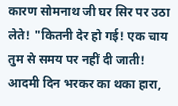कारण सोमनाथ जी घर सिर पर उठा लेते! "कितनी देर हो गई! एक चाय तुम से समय पर नहीं दी जाती! आदमी दिन भरकर का थका हारा,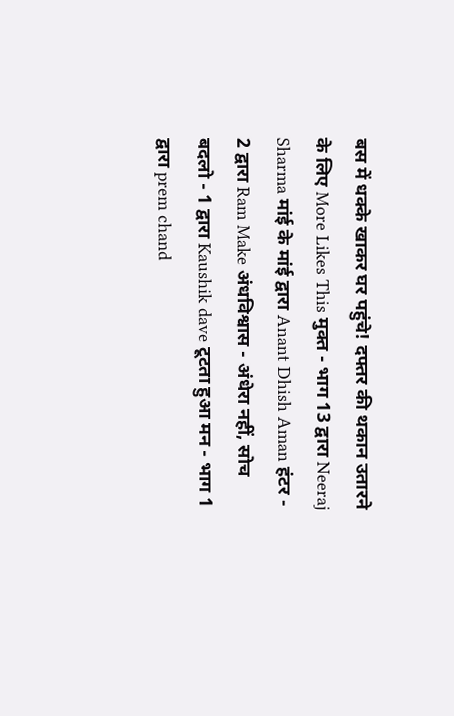बस में धक्के खाकर घर पहुंचे! दफ्तर की थकान उतारने के लिए More Likes This मुक्त - भाग 13 द्वारा Neeraj Sharma मांई के मांई द्वारा Anant Dhish Aman हंटर - 2 द्वारा Ram Make अंधविश्वास - अंधेरा नहीं, सोच बदलो - 1 द्वारा Kaushik dave टूटता हुआ मन - भाग 1 द्वारा prem chand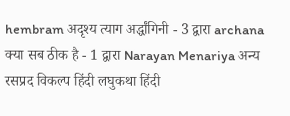hembram अदृश्य त्याग अर्द्धांगिनी - 3 द्वारा archana क्या सब ठीक है - 1 द्वारा Narayan Menariya अन्य रसप्रद विकल्प हिंदी लघुकथा हिंदी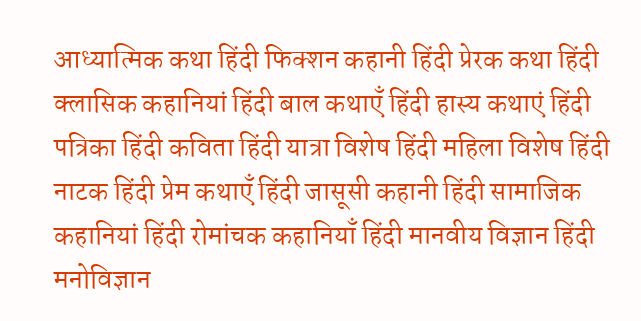आध्यात्मिक कथा हिंदी फिक्शन कहानी हिंदी प्रेरक कथा हिंदी क्लासिक कहानियां हिंदी बाल कथाएँ हिंदी हास्य कथाएं हिंदी पत्रिका हिंदी कविता हिंदी यात्रा विशेष हिंदी महिला विशेष हिंदी नाटक हिंदी प्रेम कथाएँ हिंदी जासूसी कहानी हिंदी सामाजिक कहानियां हिंदी रोमांचक कहानियाँ हिंदी मानवीय विज्ञान हिंदी मनोविज्ञान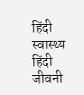हिंदी स्वास्थ्य हिंदी जीवनी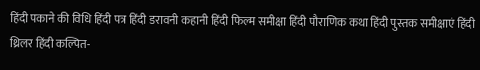हिंदी पकाने की विधि हिंदी पत्र हिंदी डरावनी कहानी हिंदी फिल्म समीक्षा हिंदी पौराणिक कथा हिंदी पुस्तक समीक्षाएं हिंदी थ्रिलर हिंदी कल्पित-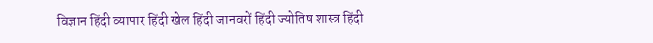विज्ञान हिंदी व्यापार हिंदी खेल हिंदी जानवरों हिंदी ज्योतिष शास्त्र हिंदी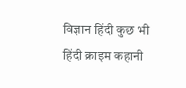विज्ञान हिंदी कुछ भी हिंदी क्राइम कहानी